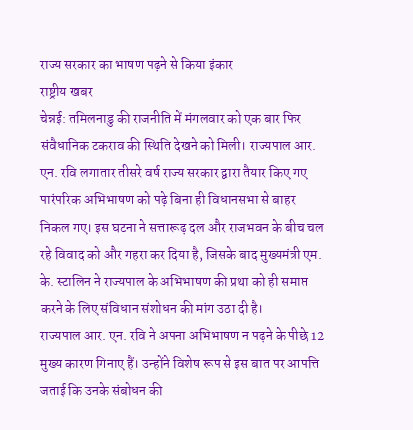राज्य सरकार का भाषण पढ़ने से किया इंकार
राष्ट्रीय खबर
चेन्नई: तमिलनाडु की राजनीति में मंगलवार को एक बार फिर संवैधानिक टकराव की स्थिति देखने को मिली। राज्यपाल आर. एन. रवि लगातार तीसरे वर्ष राज्य सरकार द्वारा तैयार किए गए पारंपरिक अभिभाषण को पढ़े बिना ही विधानसभा से बाहर निकल गए। इस घटना ने सत्तारूढ़ दल और राजभवन के बीच चल रहे विवाद को और गहरा कर दिया है, जिसके बाद मुख्यमंत्री एम. के. स्टालिन ने राज्यपाल के अभिभाषण की प्रथा को ही समाप्त करने के लिए संविधान संशोधन की मांग उठा दी है।
राज्यपाल आर. एन. रवि ने अपना अभिभाषण न पढ़ने के पीछे 12 मुख्य कारण गिनाए हैं। उन्होंने विशेष रूप से इस बात पर आपत्ति जताई कि उनके संबोधन की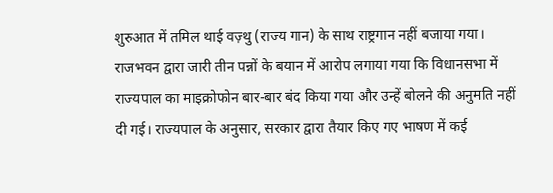शुरुआत में तमिल थाई वज़्थु (राज्य गान) के साथ राष्ट्रगान नहीं बजाया गया। राजभवन द्वारा जारी तीन पन्नों के बयान में आरोप लगाया गया कि विधानसभा में राज्यपाल का माइक्रोफोन बार-बार बंद किया गया और उन्हें बोलने की अनुमति नहीं दी गई। राज्यपाल के अनुसार, सरकार द्वारा तैयार किए गए भाषण में कई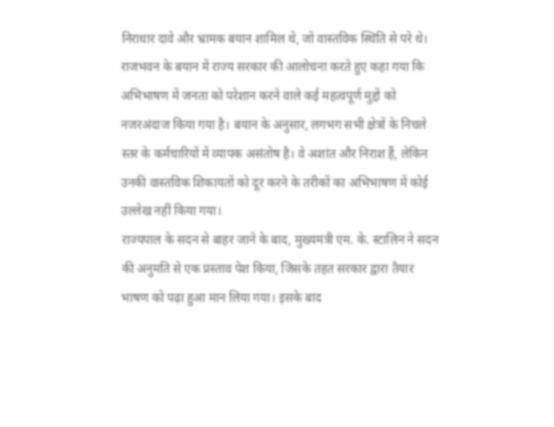निराधार दावे और भ्रामक बयान शामिल थे, जो वास्तविक स्थिति से परे थे।
राजभवन के बयान में राज्य सरकार की आलोचना करते हुए कहा गया कि अभिभाषण में जनता को परेशान करने वाले कई महत्वपूर्ण मुद्दों को नजरअंदाज किया गया है। बयान के अनुसार, लगभग सभी क्षेत्रों के निचले स्तर के कर्मचारियों में व्यापक असंतोष है। वे अशांत और निराश हैं, लेकिन उनकी वास्तविक शिकायतों को दूर करने के तरीकों का अभिभाषण में कोई उल्लेख नहीं किया गया।
राज्यपाल के सदन से बाहर जाने के बाद, मुख्यमंत्री एम. के. स्टालिन ने सदन की अनुमति से एक प्रस्ताव पेश किया, जिसके तहत सरकार द्वारा तैयार भाषण को पढ़ा हुआ मान लिया गया। इसके बाद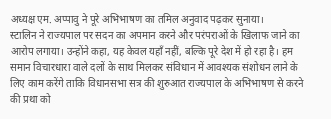अध्यक्ष एम. अप्पावु ने पूरे अभिभाषण का तमिल अनुवाद पढ़कर सुनाया।
स्टालिन ने राज्यपाल पर सदन का अपमान करने और परंपराओं के खिलाफ जाने का आरोप लगाया। उन्होंने कहा, यह केवल यहाँ नहीं, बल्कि पूरे देश में हो रहा है। हम समान विचारधारा वाले दलों के साथ मिलकर संविधान में आवश्यक संशोधन लाने के लिए काम करेंगे ताकि विधानसभा सत्र की शुरुआत राज्यपाल के अभिभाषण से करने की प्रथा को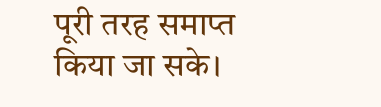पूरी तरह समाप्त किया जा सके।